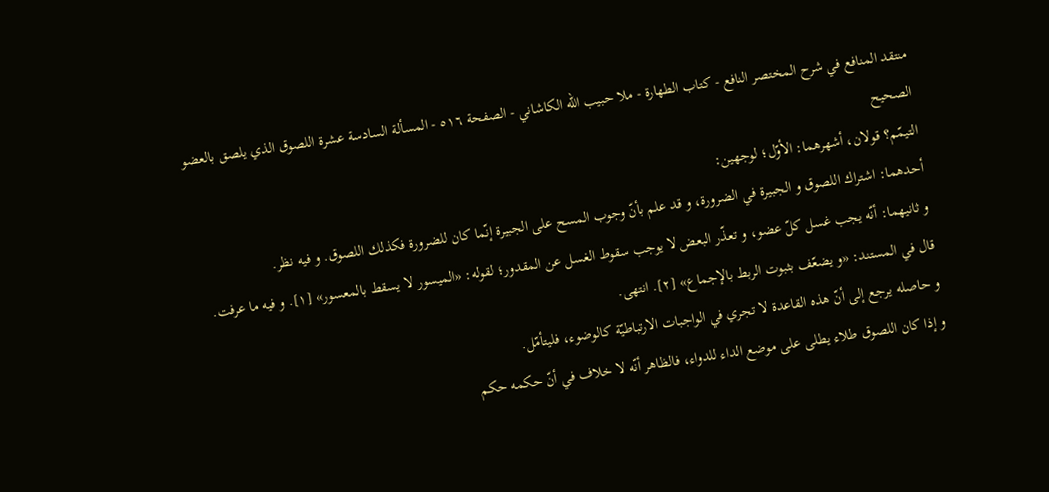منتقد المنافع في شرح المختصر النافع - كتاب الطهارة - ملا حبيب الله الكاشاني - الصفحة ٥١٦ - المسألة السادسة عشرة اللصوق الذي يلصق بالعضو الصحيح
التيمّم؟ قولان، أشهرهما: الأوّل؛ لوجهين:
أحدهما: اشتراك اللصوق و الجبيرة في الضرورة، و قد علم بأنّ وجوب المسح على الجبيرة إنّما كان للضرورة فكذلك اللصوق. و فيه نظر.
و ثانيهما: أنّه يجب غسل كلّ عضو، و تعذّر البعض لا يوجب سقوط الغسل عن المقدور؛ لقوله: «الميسور لا يسقط بالمعسور» [١]. و فيه ما عرفت.
قال في المستند: «و يضعّف بثبوت الربط بالإجماع» [٢]. انتهى.
و حاصله يرجع إلى أنّ هذه القاعدة لا تجري في الواجبات الارتباطيّة كالوضوء، فليتأمّل.
و إذا كان اللصوق طلاء يطلى على موضع الداء للدواء، فالظاهر أنّه لا خلاف في أنّ حكمه حكم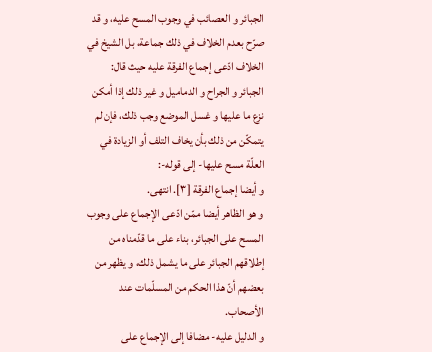الجبائر و العصائب في وجوب المسح عليه، و قد صرّح بعدم الخلاف في ذلك جماعة، بل الشيخ في الخلاف ادّعى إجماع الفرقة عليه حيث قال:
الجبائر و الجراح و الدماميل و غير ذلك إذا أمكن نزع ما عليها و غسل الموضع وجب ذلك، فإن لم يتمكّن من ذلك بأن يخاف التلف أو الزيادة في العلّة مسح عليها- إلى قوله-:
و أيضا إجماع الفرقة [٣]. انتهى.
و هو الظاهر أيضا ممّن ادّعى الإجماع على وجوب المسح على الجبائر، بناء على ما قدّمناه من إطلاقهم الجبائر على ما يشمل ذلك، و يظهر من بعضهم أنّ هذا الحكم من المسلّمات عند الأصحاب.
و الدليل عليه- مضافا إلى الإجماع على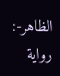الظاهر-: رواية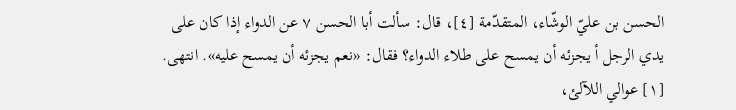الحسن بن عليّ الوشّاء، المتقدّمة [٤]، قال: سألت أبا الحسن ٧ عن الدواء إذا كان على يدي الرجل أ يجزئه أن يمسح على طلاء الدواء؟ فقال: «نعم يجزئه أن يمسح عليه». انتهى.
[١] عوالي اللآلئ،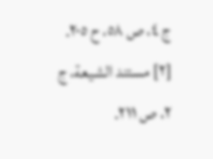ج ٤، ص ٥٨، ح ٢٠٥.
[٢] مستند الشيعة، ج ٢، ص ٢١١.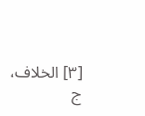[٣] الخلاف، ج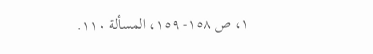١، ص ١٥٨- ١٥٩، المسألة ١١٠.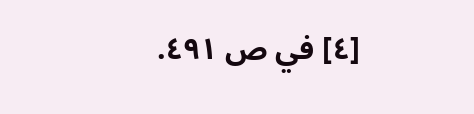[٤] في ص ٤٩١.